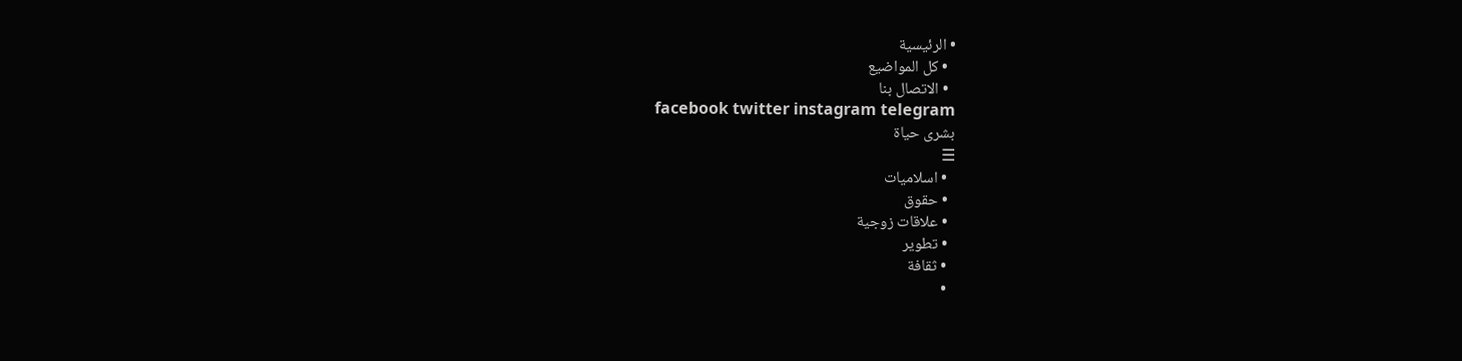• الرئيسية
  • كل المواضيع
  • الاتصال بنا
facebook twitter instagram telegram
بشرى حياة
☰
  • اسلاميات
  • حقوق
  • علاقات زوجية
  • تطوير
  • ثقافة
  •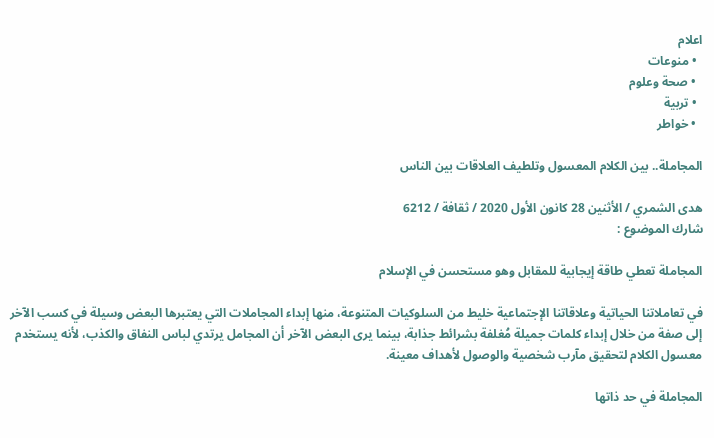اعلام
  • منوعات
  • صحة وعلوم
  • تربية
  • خواطر

المجاملة.. بين الكلام المعسول وتلطيف العلاقات بين الناس

هدى الشمري / الأثنين 28 كانون الأول 2020 / ثقافة / 6212
شارك الموضوع :

المجاملة تعطي طاقة إيجابية للمقابل وهو مستحسن في الإسلام

في تعاملاتنا الحياتية وعلاقاتنا الإجتماعية خليط من السلوكيات المتنوعة، منها إبداء المجاملات التي يعتبرها البعض وسيلة في كسب الآخر إلى صفة من خلال إبداء كلمات جميلة مُغلفة بشرائط جذابة، بينما يرى البعض الآخر أن المجامل يرتدي لباس النفاق والكذب، لأنه يستخدم معسول الكلام لتحقيق مآرب شخصية والوصول لأهداف معينة.

المجاملة في حد ذاتها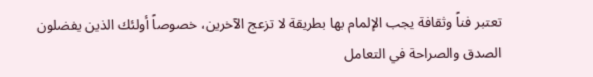تعتبر فناً وثقافة يجب الإلمام بها بطريقة لا تزعج الآخرين، خصوصاً أولئك الذين يفضلون الصدق والصراحة في التعامل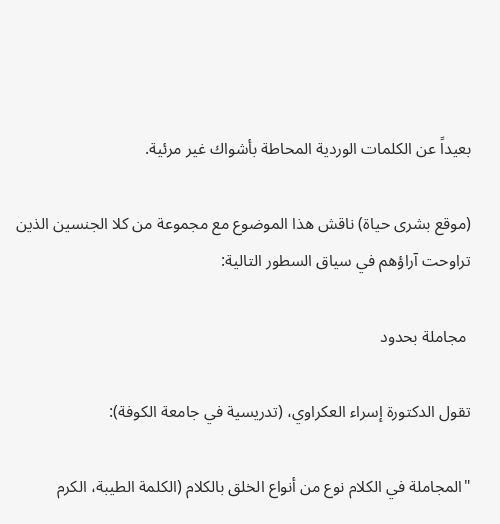بعيداً عن الكلمات الوردية المحاطة بأشواك غير مرئية.

(موقع بشرى حياة) ناقش هذا الموضوع مع مجموعة من كلا الجنسين الذين تراوحت آراؤهم في سياق السطور التالية:

 مجاملة بحدود

تقول الدكتورة إسراء العكراوي، (تدريسية في جامعة الكوفة):

"المجاملة في الكلام نوع من أنواع الخلق بالكلام (الكلمة الطيبة، الكرم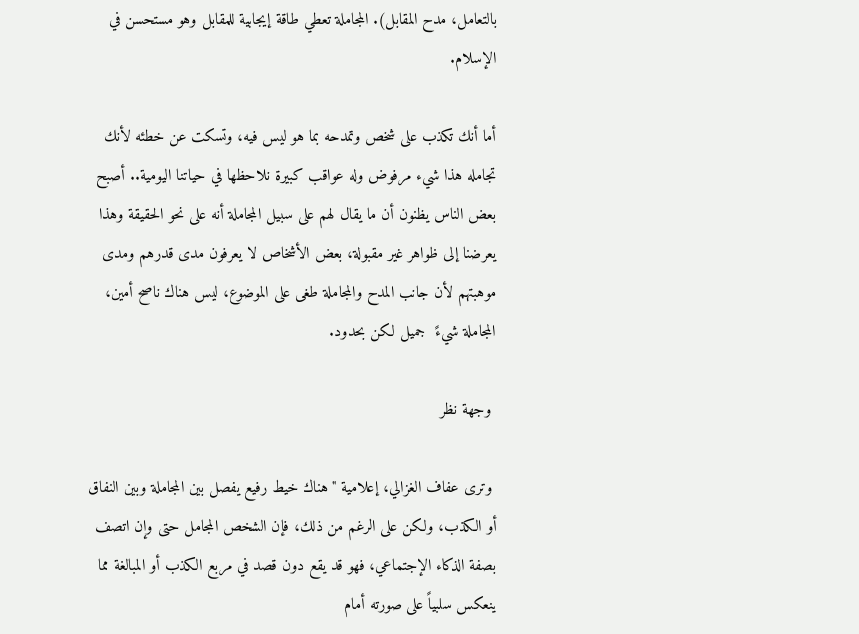بالتعامل، مدح المقابل). المجاملة تعطي طاقة إيجابية للمقابل وهو مستحسن في الإسلام.

أما أنك تكذب على شخص وتمدحه بما هو ليس فيه، وتسكت عن خطئه لأنك تجامله هذا شيء مرفوض وله عواقب كبيرة نلاحظها في حياتنا اليومية.. أصبح بعض الناس يظنون أن ما يقال لهم على سبيل المجاملة أنه على نحو الحقيقة وهذا يعرضنا إلى ظواهر غير مقبولة، بعض الأشخاص لا يعرفون مدى قدرهم ومدى موهبتهم لأن جانب المدح والمجاملة طغى على الموضوع، ليس هناك ناصح أمين، المجاملة شيءً  جميل لكن بحدود.

 وجهة نظر

 وترى عفاف الغزالي، إعلامية "هناك خيط رفيع يفصل بين المجاملة وبين النفاق أو الكذب، ولكن على الرغم من ذلك، فإن الشخص المجامل حتى وإن اتصف بصفة الذكاء الإجتماعي، فهو قد يقع دون قصد في مربع الكذب أو المبالغة مما ينعكس سلبياً على صورته أمام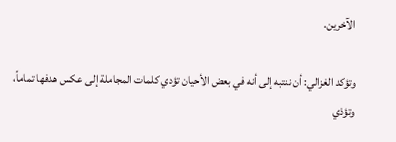الآخرين.

وتؤكد الغزالي: أن ننتبه إلى أنه في بعض الأحيان تؤدي كلمات المجاملة إلى عكس هدفها تماماً، وتؤذي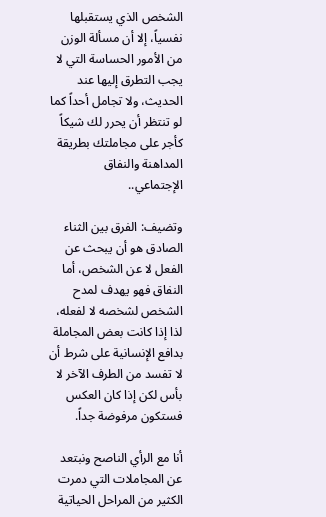الشخص الذي يستقبلها نفسياً، إلا أن مسألة الوزن من الأمور الحساسة التي لا يجب التطرق إليها عند الحديث، ولا تجامل أحداً كما لو تنتظر أن يحرر لك شيكاً كأجر على مجاملتك بطريقة المداهنة والنفاق الإجتماعي..

وتضيف: الفرق بين الثناء الصادق هو أن يبحث عن الفعل لا عن الشخص، أما النفاق فهو يهدف لمدح الشخص لشخصه لا لفعله، لذا إذا كانت بعض المجاملة بدافع الإنسانية على شرط أن لا تفسد من الطرف الآخر لا بأس لكن إذا كان العكس فستكون مرفوضة جداً.

أنا مع الرأي الناصح ونبتعد عن المجاملات التي دمرت الكثير من المراحل الحياتية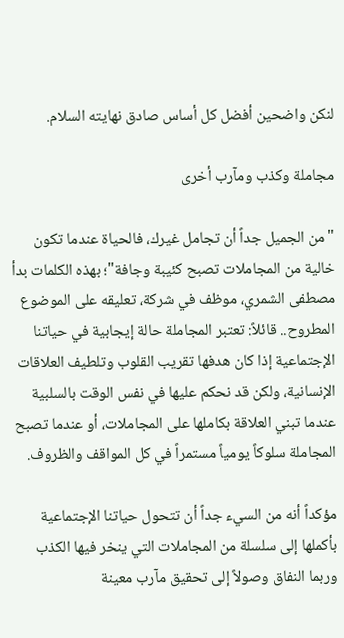لنكن واضحين أفضل كل أساس صادق نهايته السلام.

مجاملة وكذب ومآرب أخرى

"من الجميل جداً أن تجامل غيرك، فالحياة عندما تكون خالية من المجاملات تصبح كئيبة وجافة"؛ بهذه الكلمات بدأ مصطفى الشمري، موظف في شركة، تعليقه على الموضوع المطروح.. قائلاً: تعتبر المجاملة حالة إيجابية في حياتنا الإجتماعية إذا كان هدفها تقريب القلوب وتلطيف العلاقات الإنسانية، ولكن قد نحكم عليها في نفس الوقت بالسلبية عندما تبني العلاقة بكاملها على المجاملات، أو عندما تصبح المجاملة سلوكاً يومياً مستمراً في كل المواقف والظروف.

مؤكداً أنه من السيء جداً أن تتحول حياتنا الإجتماعية بأكملها إلى سلسلة من المجاملات التي ينخر فيها الكذب وربما النفاق وصولاً إلى تحقيق مآرب معينة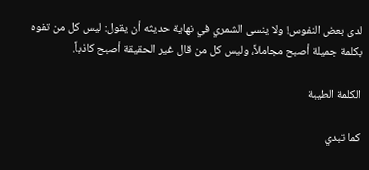لدى بعض النفوس! ولا ينسى الشمري في نهاية حديثه أن يقول: ليس كل من تفوه بكلمة جميلة أصبح مجاملاً، وليس كل من قال غير الحقيقة أصبح كاذباً.

الكلمة الطيبة

كما تبدي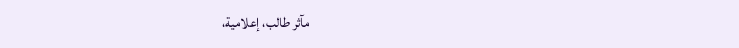مآثر طالب، إعلامية،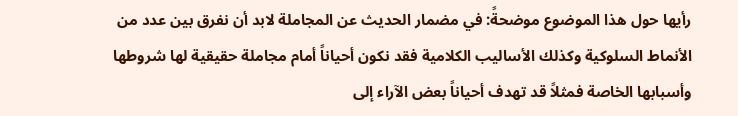رأيها حول هذا الموضوع موضحةً: في مضمار الحديث عن المجاملة لابد أن نفرق بين عدد من الأنماط السلوكية وكذلك الأساليب الكلامية فقد نكون أحياناً أمام مجاملة حقيقية لها شروطها وأسبابها الخاصة فمثلاً قد تهدف أحياناً بعض الآراء إلى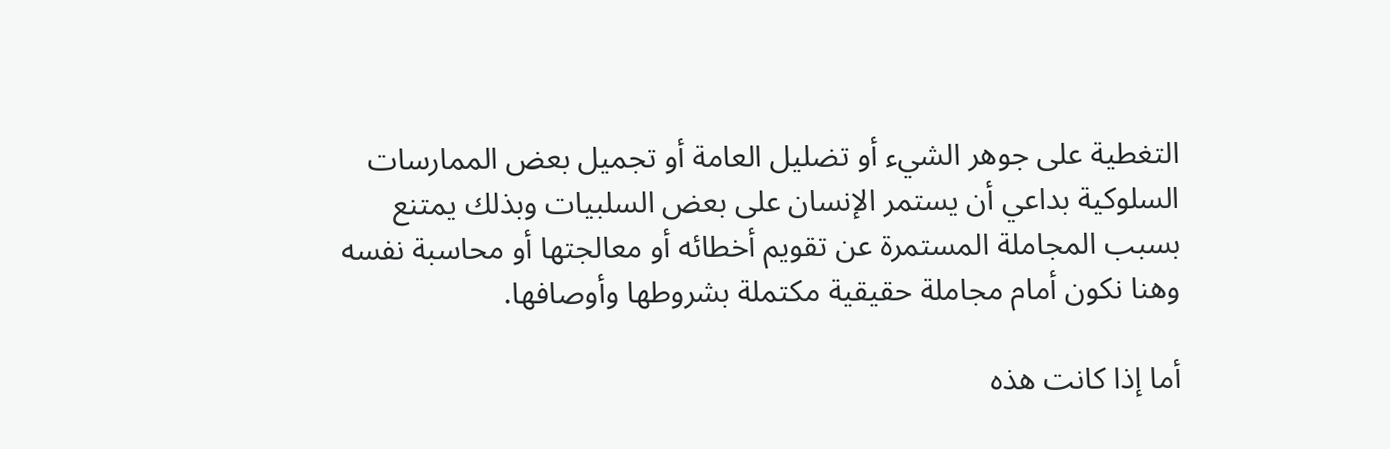التغطية على جوهر الشيء أو تضليل العامة أو تجميل بعض الممارسات السلوكية بداعي أن يستمر الإنسان على بعض السلبيات وبذلك يمتنع بسبب المجاملة المستمرة عن تقويم أخطائه أو معالجتها أو محاسبة نفسه وهنا نكون أمام مجاملة حقيقية مكتملة بشروطها وأوصافها.

أما إذا كانت هذه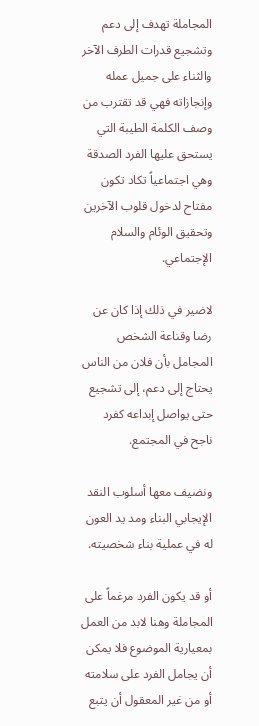المجاملة تهدف إلى دعم وتشجيع قدرات الطرف الآخر والثناء على جميل عمله وإنجازاته فهي قد تقترب من وصف الكلمة الطيبة التي يستحق عليها الفرد الصدقة وهي اجتماعياً تكاد تكون مفتاح لدخول قلوب الآخرين وتحقيق الوئام والسلام الإجتماعي.

لاضير في ذلك إذا كان عن رضا وقناعة الشخص المجامل بأن فلان من الناس يحتاج إلى دعم، إلى تشجيع حتى يواصل إبداعه كفرد ناجح في المجتمع.

ونضيف معها أسلوب النقد الإيجابي البناء ومد يد العون له في عملية بناء شخصيته.

أو قد يكون الفرد مرغماً على المجاملة وهنا لابد من العمل بمعيارية الموضوع فلا يمكن أن يجامل الفرد على سلامته أو من غير المعقول أن يتبع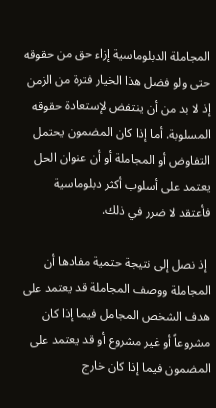المجاملة الدبلوماسية إزاء حق من حقوقه حتى ولو فضل هذا الخيار فترة من الزمن إذ لا بد من أن ينتفض لإستعادة حقوقه المسلوبة. أما إذا كان المضمون يحتمل التفاوض أو المجاملة أو أن عنوان الحل يعتمد على أسلوب أكثر دبلوماسية فأعتقد لا ضرر في ذلك.

 إذ نصل إلى نتيجة حتمية مفادها أن المجاملة ووصف المجاملة قد يعتمد على هدف الشخص المجامل فيما إذا كان مشروعاً أو غير مشروع أو قد يعتمد على المضمون فيما إذا كان خارج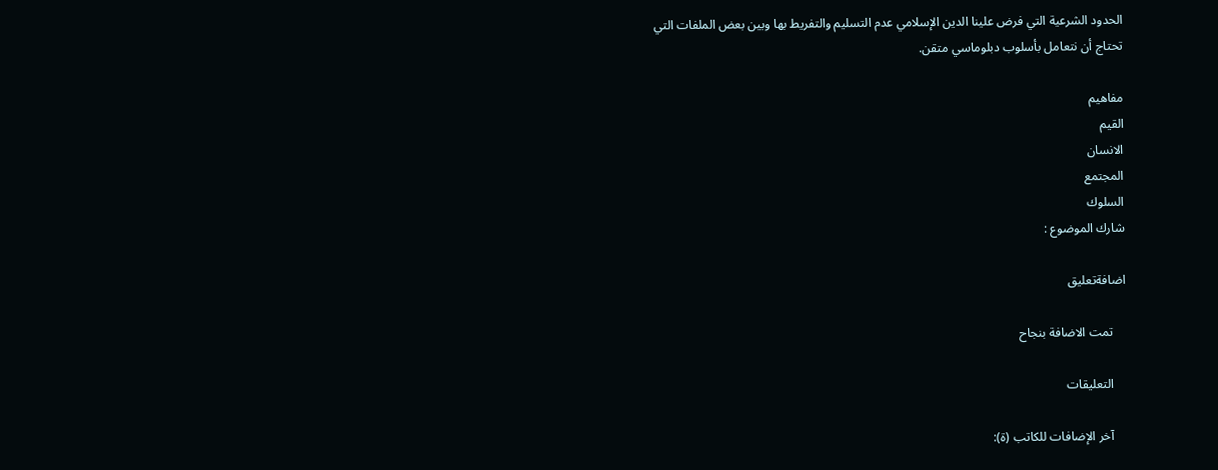الحدود الشرعية التي فرض علينا الدين الإسلامي عدم التسليم والتفريط بها وبين بعض الملفات التي تحتاج أن نتعامل بأسلوب دبلوماسي متقن.

مفاهيم
القيم
الانسان
المجتمع
السلوك
شارك الموضوع :

اضافةتعليق

    تمت الاضافة بنجاح

    التعليقات

    آخر الإضافات للكاتب (ة):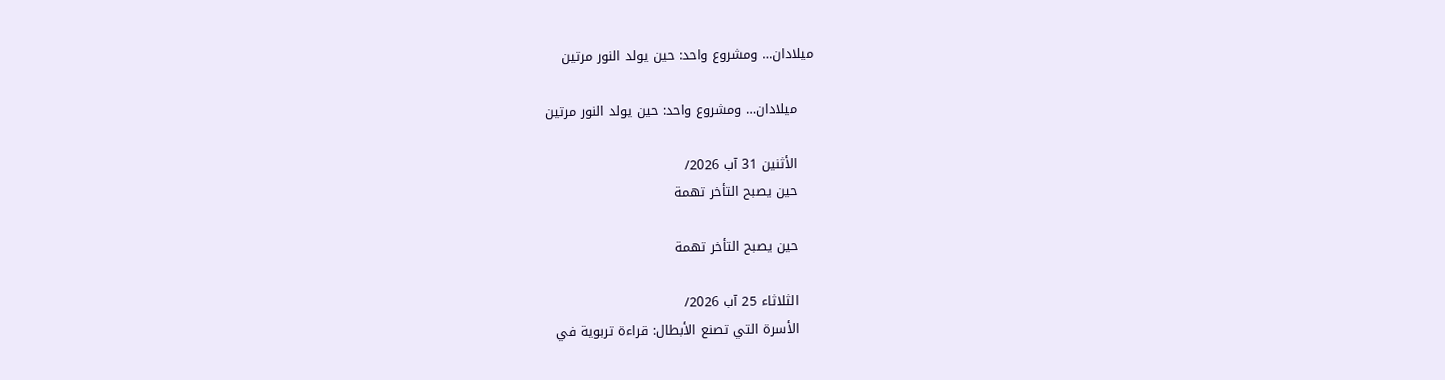ميلادان… ومشروع واحد: حين يولد النور مرتين

    ميلادان… ومشروع واحد: حين يولد النور مرتين

    الأثنين 31 آب 2026/
    حين يصبح التأخر تهمة

    حين يصبح التأخر تهمة

    الثلاثاء 25 آب 2026/
    الأسرة التي تصنع الأبطال: قراءة تربوية في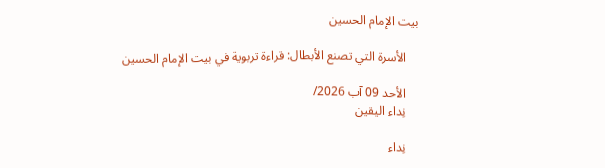بيت الإمام الحسين

    الأسرة التي تصنع الأبطال: قراءة تربوية في بيت الإمام الحسين

    الأحد 09 آب 2026/
    نِداء اليقين

    نِداء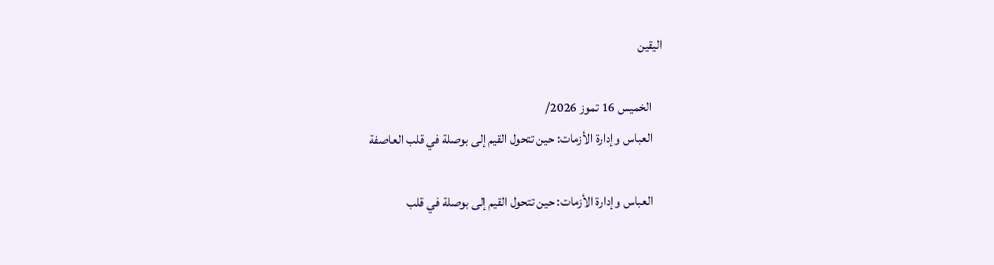اليقين

    الخميس 16 تموز 2026/
    العباس وإدارة الأزمات: حين تتحول القيم إلى بوصلة في قلب العاصفة

    العباس وإدارة الأزمات: حين تتحول القيم إلى بوصلة في قلب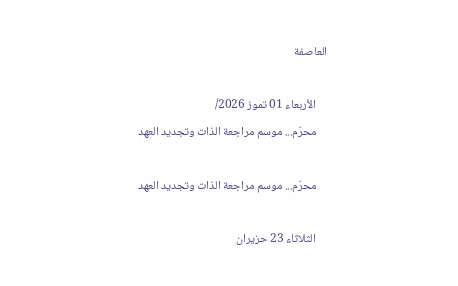العاصفة

    الأربعاء 01 تموز 2026/
    محرّم... موسم مراجعة الذات وتجديد العهد

    محرّم... موسم مراجعة الذات وتجديد العهد

    الثلاثاء 23 حزيران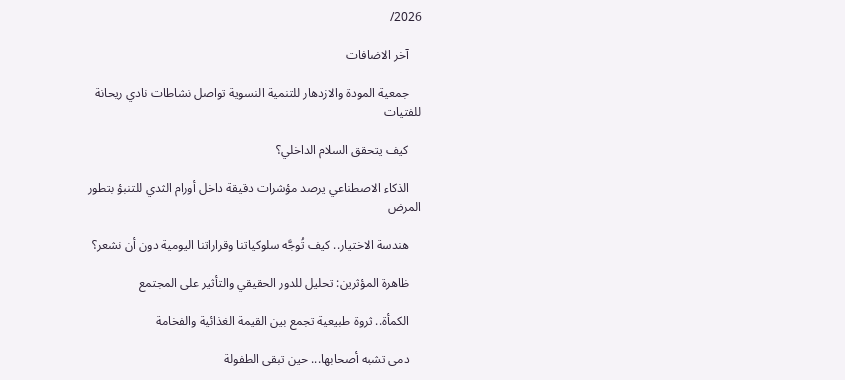2026/

    آخر الاضافات

    جمعية المودة والازدهار للتنمية النسوية تواصل نشاطات نادي ريحانة للفتيات

    كيف يتحقق السلام الداخلي؟

    الذكاء الاصطناعي يرصد مؤشرات دقيقة داخل أورام الثدي للتنبؤ بتطور المرض

    هندسة الاختيار.. كيف تُوجَّه سلوكياتنا وقراراتنا اليومية دون أن نشعر؟

    ظاهرة المؤثرين: تحليل للدور الحقيقي والتأثير على المجتمع

    الكمأة.. ثروة طبيعية تجمع بين القيمة الغذائية والفخامة

    دمى تشبه أصحابها... حين تبقى الطفولة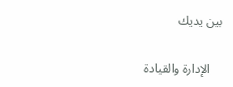بين يديك

    الإدارة والقيادة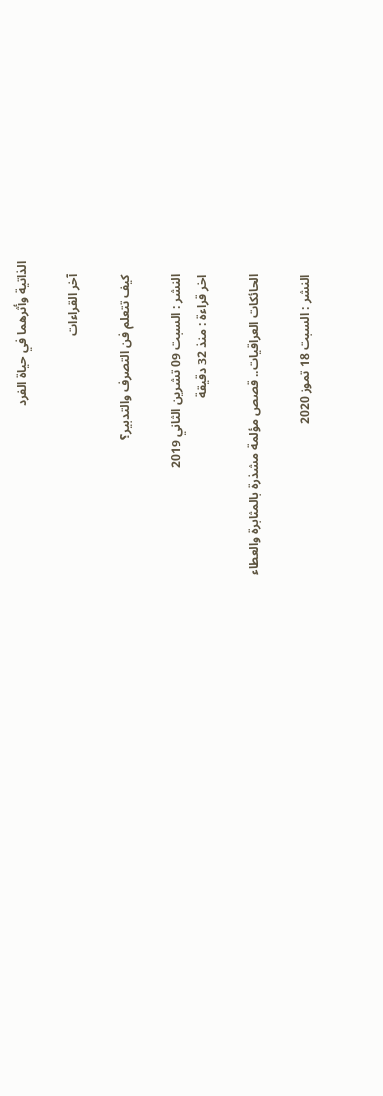الذاتية وأثرهما في حياة الفرد

    آخر القراءات

    كيف تتعلم فن التصرف والتدبير؟

    النشر : السبت 09 تشرين الثاني 2019
    اخر قراءة : منذ 32 دقيقة

    الحائكات العراقيات.. قصص مؤلمة مشذرة بالمثابرة والعطاء

    النشر : السبت 18 تموز 2020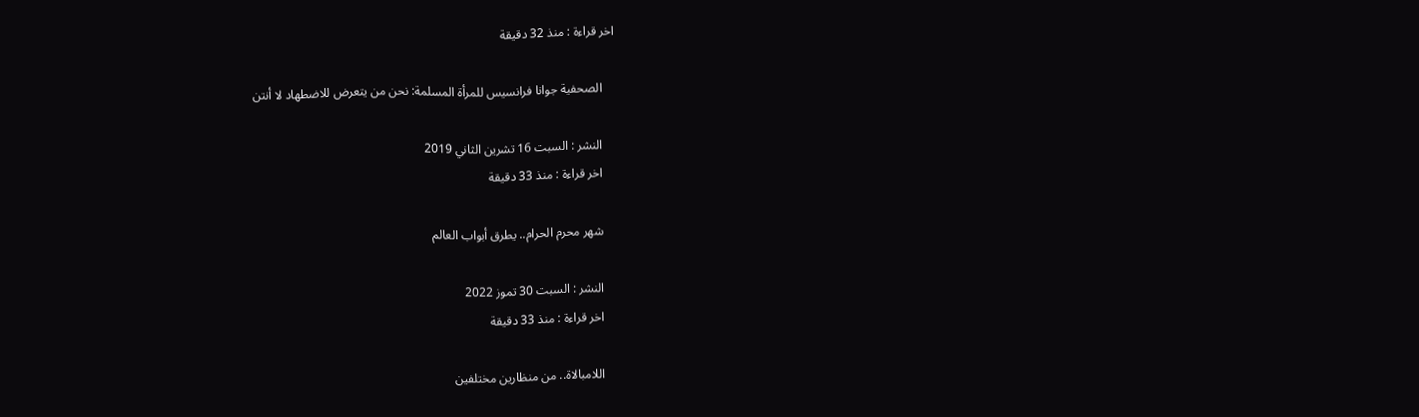اخر قراءة : منذ 32 دقيقة

    الصحفية جوانا فرانسيس للمرأة المسلمة: نحن من يتعرض للاضطهاد لا أنتن

    النشر : السبت 16 تشرين الثاني 2019
    اخر قراءة : منذ 33 دقيقة

    شهر محرم الحرام.. يطرق أبواب العالم

    النشر : السبت 30 تموز 2022
    اخر قراءة : منذ 33 دقيقة

    اللامبالاة.. من منظارين مختلفين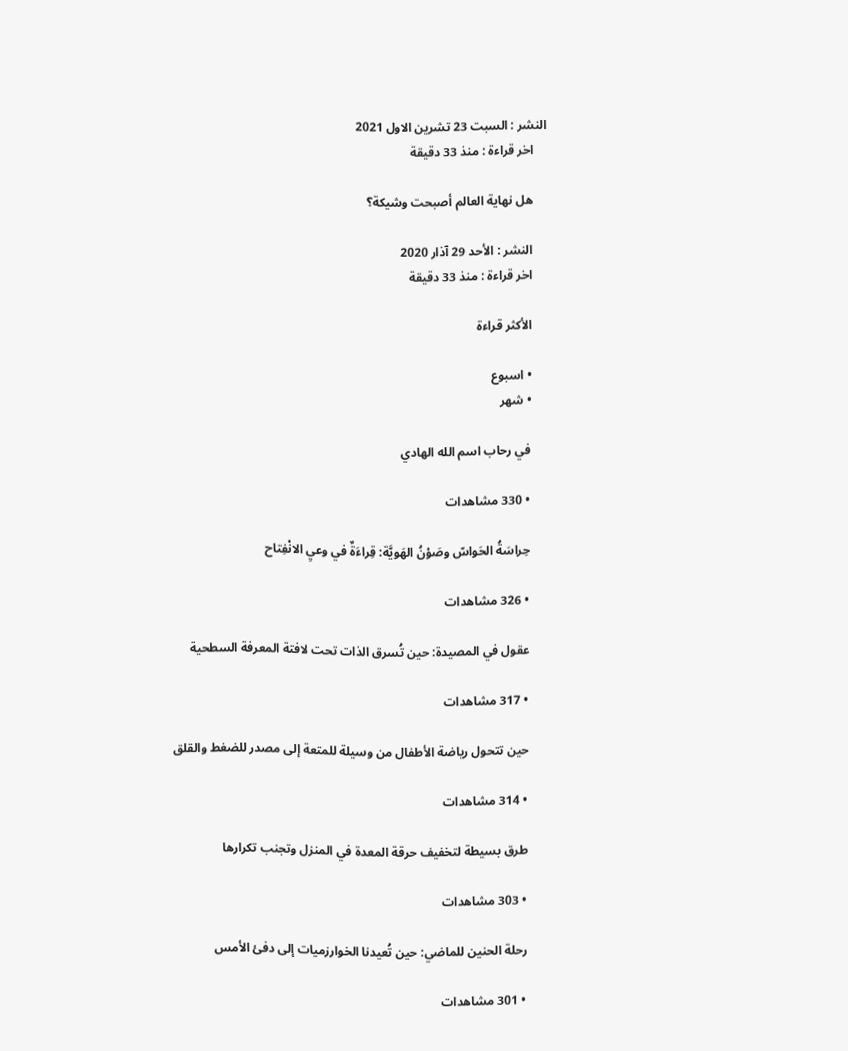النشر : السبت 23 تشرين الاول 2021
    اخر قراءة : منذ 33 دقيقة

    هل نهاية العالم أصبحت وشيكة؟

    النشر : الأحد 29 آذار 2020
    اخر قراءة : منذ 33 دقيقة

    الأكثر قراءة

    • اسبوع
    • شهر

    في رحاب اسم الله الهادي

    • 330 مشاهدات

    حِراسَةُ الحَواسّ وصَوْنُ الهَويَّة: قِراءَةٌ في وعيِ الانْفِتاح

    • 326 مشاهدات

    عقول في المصيدة: حين تُسرق الذات تحت لافتة المعرفة السطحية

    • 317 مشاهدات

    حين تتحول رياضة الأطفال من وسيلة للمتعة إلى مصدر للضغط والقلق

    • 314 مشاهدات

    طرق بسيطة لتخفيف حرقة المعدة في المنزل وتجنب تكرارها

    • 303 مشاهدات

    رحلة الحنين للماضي: حين تُعيدنا الخوارزميات إلى دفئ الأمس

    • 301 مشاهدات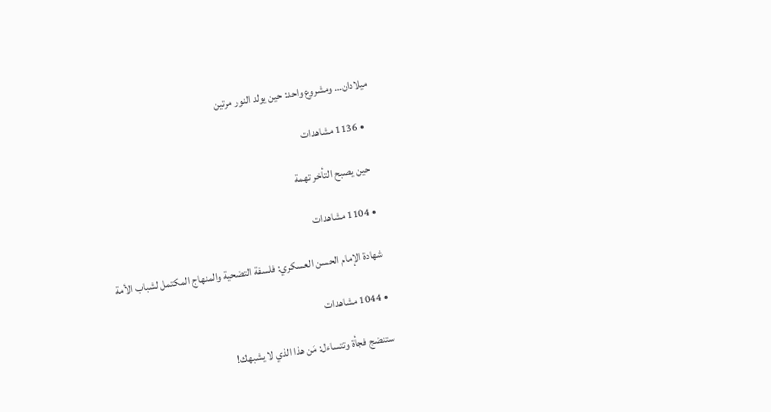ميلادان… ومشروع واحد: حين يولد النور مرتين

    • 1136 مشاهدات

    حين يصبح التأخر تهمة

    • 1104 مشاهدات

    شهادة الإمام الحسن العسكري: فلسفة التضحية والمنهاج المكتمل لشباب الأمة

    • 1044 مشاهدات

    ستنضج فجأة وتتساءل: مَن هذا الذي لا يشبهك!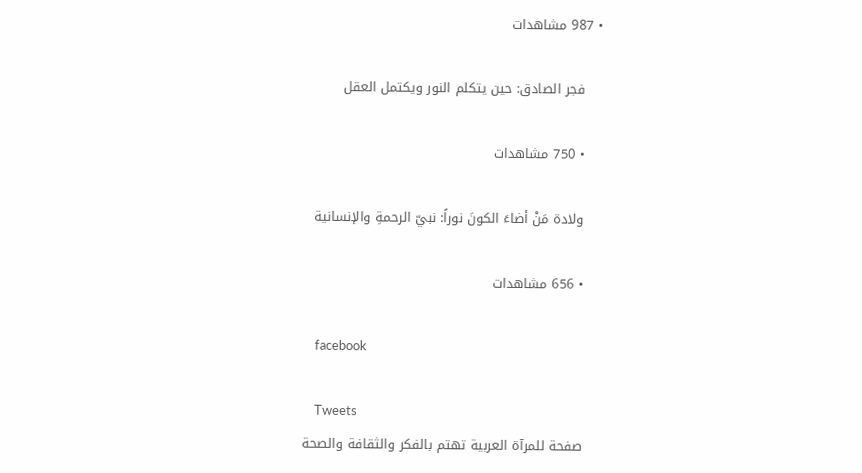• 987 مشاهدات

    فجر الصادق: حين يتكلم النور ويكتمل العقل

    • 750 مشاهدات

    ولادة مَنْ أضاءَ الكونَ نوراً: نبيّ الرحمةِ والإنسانية

    • 656 مشاهدات

    facebook

    Tweets
    صفحة للمرآة العربية تهتم بالفكر والثقافة والصحة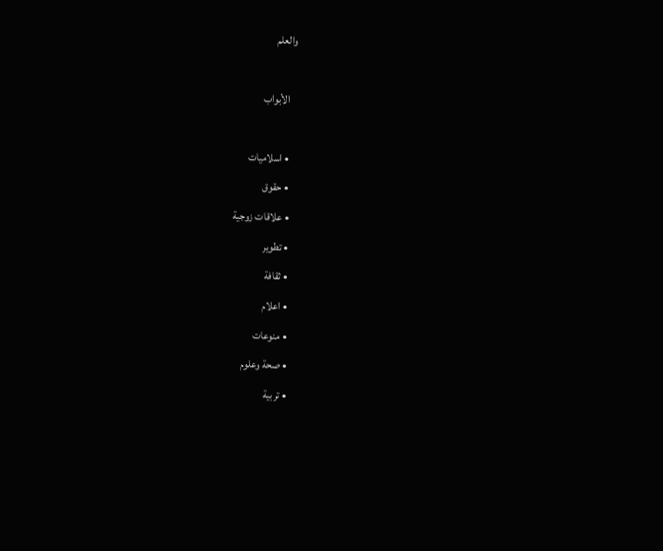والعلم

    الأبواب

    • اسلاميات
    • حقوق
    • علاقات زوجية
    • تطوير
    • ثقافة
    • اعلام
    • منوعات
    • صحة وعلوم
    • تربية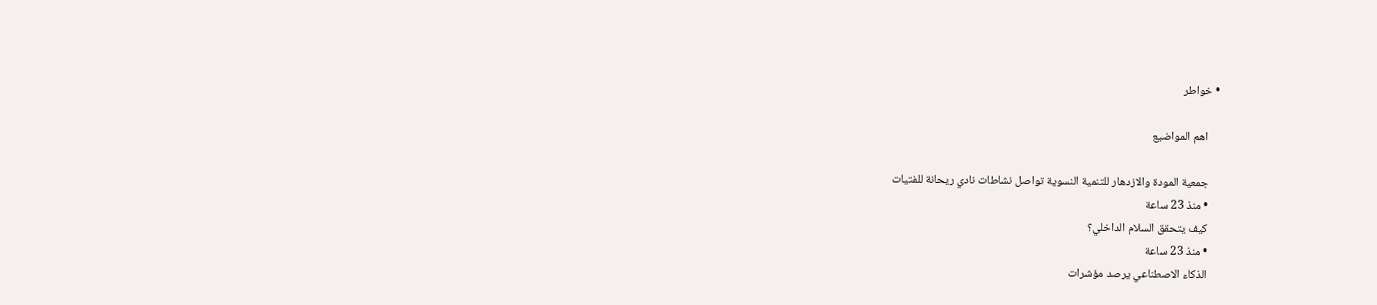• خواطر

    اهم المواضيع

    جمعية المودة والازدهار للتنمية النسوية تواصل نشاطات نادي ريحانة للفتيات
    • منذ 23 ساعة
    كيف يتحقق السلام الداخلي؟
    • منذ 23 ساعة
    الذكاء الاصطناعي يرصد مؤشرات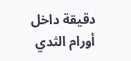دقيقة داخل أورام الثدي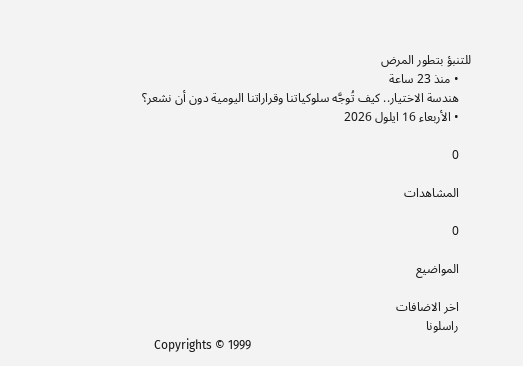للتنبؤ بتطور المرض
    • منذ 23 ساعة
    هندسة الاختيار.. كيف تُوجَّه سلوكياتنا وقراراتنا اليومية دون أن نشعر؟
    • الأربعاء 16 ايلول 2026

    0

    المشاهدات

    0

    المواضيع

    اخر الاضافات
    راسلونا
    Copyrights © 1999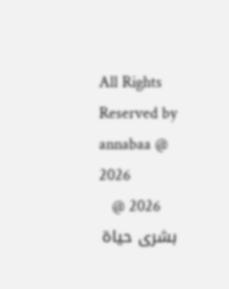All Rights Reserved by annabaa @ 2026
    2026 @ بشرى حياة